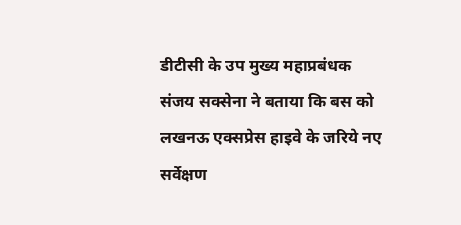डीटीसी के उप मुख्य महाप्रबंधक संजय सक्सेना ने बताया कि बस को लखनऊ एक्सप्रेस हाइवे के जरिये नए सर्वेक्षण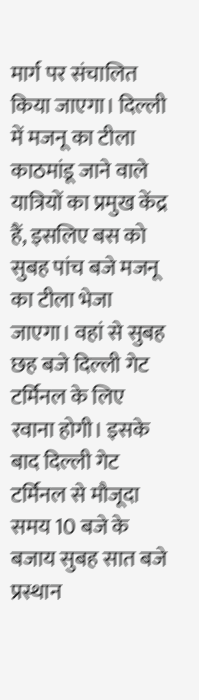मार्ग पर संचालित किया जाएगा। दिल्ली में मजनू का टीला काठमांडू जाने वाले यात्रियों का प्रमुख केंद्र हैं, इसलिए बस को सुबह पांच बजे मजनू का टीला भेजा जाएगा। वहां से सुबह छह बजे दिल्ली गेट टर्मिनल के लिए रवाना होगी। इसके बाद दिल्ली गेट टर्मिनल से मौजूदा समय 10 बजे के बजाय सुबह सात बजे प्रस्थान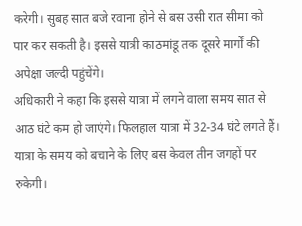करेगी। सुबह सात बजे रवाना होने से बस उसी रात सीमा को पार कर सकती है। इससे यात्री काठमांडू तक दूसरे मार्गों की अपेक्षा जल्दी पहुंचेंगे।
अधिकारी ने कहा कि इससे यात्रा में लगने वाला समय सात से आठ घंटे कम हो जाएंगे। फिलहाल यात्रा में 32-34 घंटे लगते हैं। यात्रा के समय को बचाने के लिए बस केवल तीन जगहों पर रुकेगी।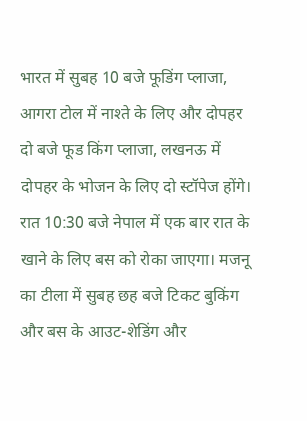भारत में सुबह 10 बजे फूडिंग प्लाजा, आगरा टोल में नाश्ते के लिए और दोपहर दो बजे फूड किंग प्लाजा, लखनऊ में दोपहर के भोजन के लिए दो स्टॉपेज होंगे। रात 10:30 बजे नेपाल में एक बार रात के खाने के लिए बस को रोका जाएगा। मजनू का टीला में सुबह छह बजे टिकट बुकिंग और बस के आउट-शेडिंग और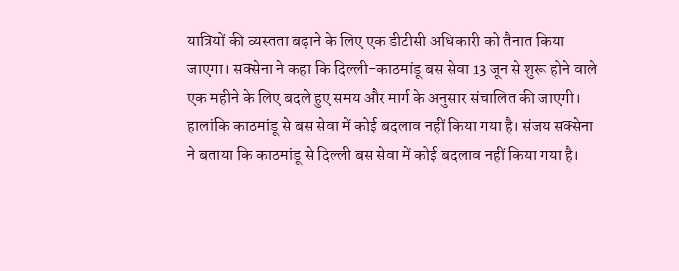यात्रियों की व्यस्तता बढ़ाने के लिए एक डीटीसी अधिकारी को तैनात किया जाएगा। सक्सेना ने कहा कि दिल्ली-काठमांडू बस सेवा 13 जून से शुरू होने वाले एक महीने के लिए बदले हुए समय और मार्ग के अनुसार संचालित की जाएगी।
हालांकि काठमांडू से बस सेवा में कोई बदलाव नहीं किया गया है। संजय सक्सेना ने बताया कि काठमांडू से दिल्ली बस सेवा में कोई बदलाव नहीं किया गया है।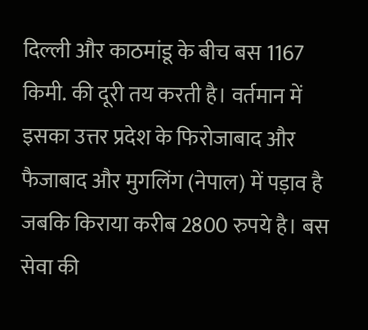दिल्ली और काठमांडू के बीच बस 1167 किमी. की दूरी तय करती है। वर्तमान में इसका उत्तर प्रदेश के फिरोजाबाद और फैजाबाद और मुगलिंग (नेपाल) में पड़ाव है जबकि किराया करीब 2800 रुपये है। बस सेवा की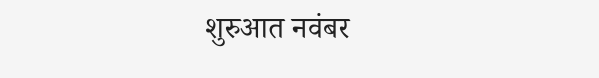शुरुआत नवंबर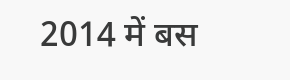2014 में बस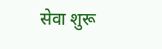सेवा शुरू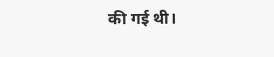की गई थी।